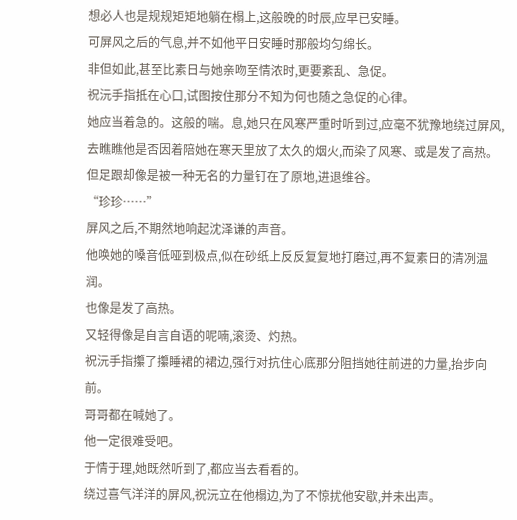想必人也是规规矩矩地躺在榻上,这般晚的时辰,应早已安睡。
可屏风之后的气息,并不如他平日安睡时那般均匀绵长。
非但如此,甚至比素日与她亲吻至情浓时,更要紊乱、急促。
祝沅手指抵在心口,试图按住那分不知为何也随之急促的心律。
她应当着急的。这般的喘。息,她只在风寒严重时听到过,应毫不犹豫地绕过屏风,去瞧瞧他是否因着陪她在寒天里放了太久的烟火,而染了风寒、或是发了高热。
但足跟却像是被一种无名的力量钉在了原地,进退维谷。
“珍珍……”
屏风之后,不期然地响起沈泽谦的声音。
他唤她的嗓音低哑到极点,似在砂纸上反反复复地打磨过,再不复素日的清冽温润。
也像是发了高热。
又轻得像是自言自语的呢喃,滚烫、灼热。
祝沅手指攥了攥睡裙的裙边,强行对抗住心底那分阻挡她往前进的力量,抬步向前。
哥哥都在喊她了。
他一定很难受吧。
于情于理,她既然听到了,都应当去看看的。
绕过喜气洋洋的屏风,祝沅立在他榻边,为了不惊扰他安歇,并未出声。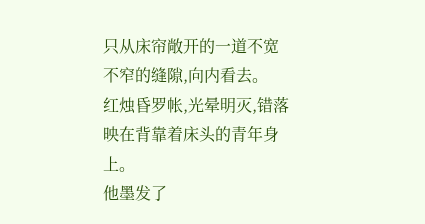只从床帘敞开的一道不宽不窄的缝隙,向内看去。
红烛昏罗帐,光晕明灭,错落映在背靠着床头的青年身上。
他墨发了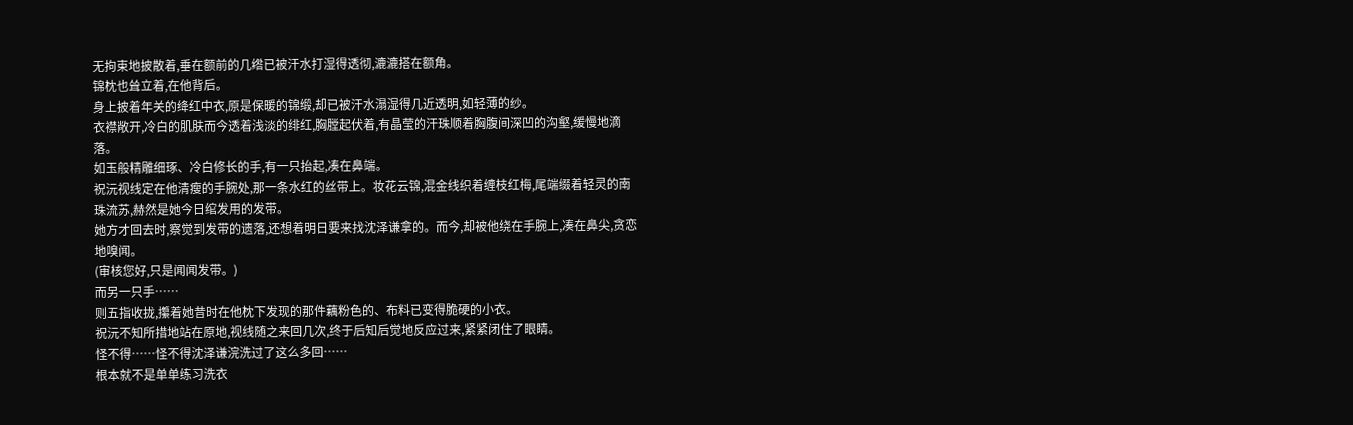无拘束地披散着,垂在额前的几绺已被汗水打湿得透彻,漉漉搭在额角。
锦枕也耸立着,在他背后。
身上披着年关的绛红中衣,原是保暖的锦缎,却已被汗水溻湿得几近透明,如轻薄的纱。
衣襟敞开,冷白的肌肤而今透着浅淡的绯红,胸膛起伏着,有晶莹的汗珠顺着胸腹间深凹的沟壑,缓慢地滴落。
如玉般精雕细琢、冷白修长的手,有一只抬起,凑在鼻端。
祝沅视线定在他清瘦的手腕处,那一条水红的丝带上。妆花云锦,混金线织着缠枝红梅,尾端缀着轻灵的南珠流苏,赫然是她今日绾发用的发带。
她方才回去时,察觉到发带的遗落,还想着明日要来找沈泽谦拿的。而今,却被他绕在手腕上,凑在鼻尖,贪恋地嗅闻。
(审核您好,只是闻闻发带。)
而另一只手……
则五指收拢,攥着她昔时在他枕下发现的那件藕粉色的、布料已变得脆硬的小衣。
祝沅不知所措地站在原地,视线随之来回几次,终于后知后觉地反应过来,紧紧闭住了眼睛。
怪不得……怪不得沈泽谦浣洗过了这么多回……
根本就不是单单练习洗衣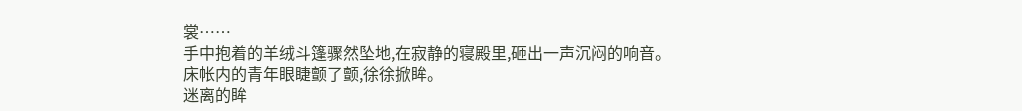裳……
手中抱着的羊绒斗篷骤然坠地,在寂静的寝殿里,砸出一声沉闷的响音。
床帐内的青年眼睫颤了颤,徐徐掀眸。
迷离的眸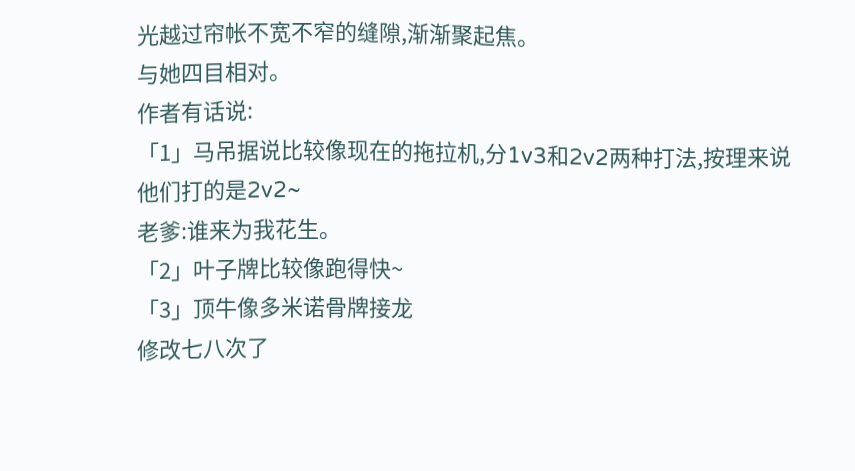光越过帘帐不宽不窄的缝隙,渐渐聚起焦。
与她四目相对。
作者有话说:
「1」马吊据说比较像现在的拖拉机,分1v3和2v2两种打法,按理来说他们打的是2v2~
老爹:谁来为我花生。
「2」叶子牌比较像跑得快~
「3」顶牛像多米诺骨牌接龙
修改七八次了